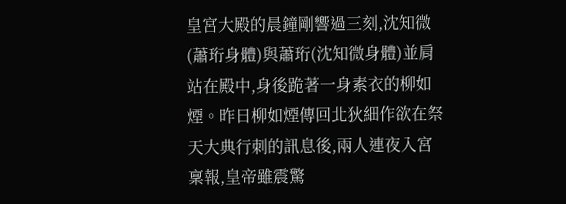皇宮大殿的晨鐘剛響過三刻,沈知微(蕭珩身體)與蕭珩(沈知微身體)並肩站在殿中,身後跪著一身素衣的柳如煙。昨日柳如煙傳回北狄細作欲在祭天大典行刺的訊息後,兩人連夜入宮稟報,皇帝雖震驚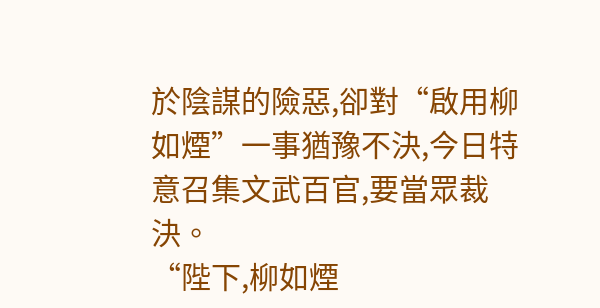於陰謀的險惡,卻對“啟用柳如煙”一事猶豫不決,今日特意召集文武百官,要當眾裁決。
“陛下,柳如煙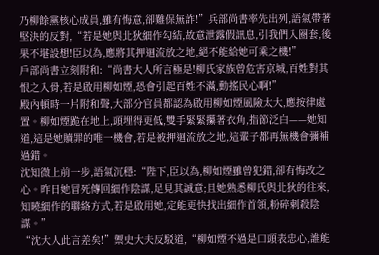乃柳餘黨核心成員,雖有悔意,卻難保無詐!”兵部尚書率先出列,語氣帶著堅決的反對,“若是她與北狄細作勾結,故意泄露假訊息,引我們入圈套,後果不堪設想!臣以為,應將其押迴流放之地,絕不能給她可乘之機!”
戶部尚書立刻附和:“尚書大人所言極是!柳氏家族曾危害京城,百姓對其恨之入骨,若是啟用柳如煙,恐會引起百姓不滿,動搖民心啊!”
殿內頓時一片附和聲,大部分官員都認為啟用柳如煙風險太大,應按律處置。柳如煙跪在地上,頭埋得更低,雙手緊緊攥著衣角,指節泛白——她知道,這是她贖罪的唯一機會,若是被押迴流放之地,這輩子都再無機會彌補過錯。
沈知微上前一步,語氣沉穩:“陛下,臣以為,柳如煙雖曾犯錯,卻有悔改之心。昨日她冒死傳回細作陰謀,足見其誠意;且她熟悉柳氏與北狄的往來,知曉細作的聯絡方式,若是啟用她,定能更快找出細作首領,粉碎刺殺陰謀。”
“沈大人此言差矣!”禦史大夫反駁道,“柳如煙不過是口頭表忠心,誰能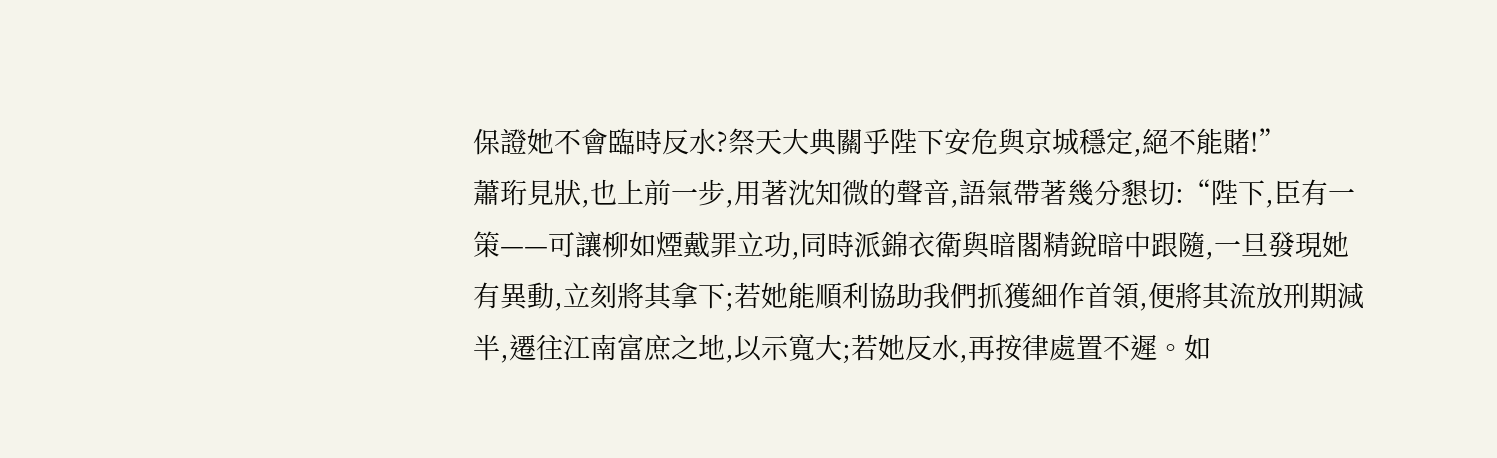保證她不會臨時反水?祭天大典關乎陛下安危與京城穩定,絕不能賭!”
蕭珩見狀,也上前一步,用著沈知微的聲音,語氣帶著幾分懇切:“陛下,臣有一策——可讓柳如煙戴罪立功,同時派錦衣衛與暗閣精銳暗中跟隨,一旦發現她有異動,立刻將其拿下;若她能順利協助我們抓獲細作首領,便將其流放刑期減半,遷往江南富庶之地,以示寬大;若她反水,再按律處置不遲。如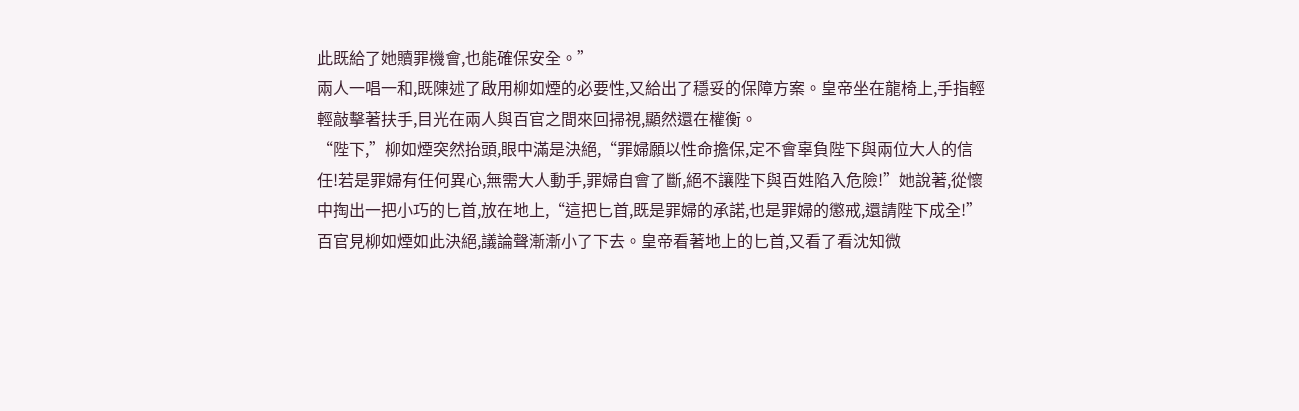此既給了她贖罪機會,也能確保安全。”
兩人一唱一和,既陳述了啟用柳如煙的必要性,又給出了穩妥的保障方案。皇帝坐在龍椅上,手指輕輕敲擊著扶手,目光在兩人與百官之間來回掃視,顯然還在權衡。
“陛下,”柳如煙突然抬頭,眼中滿是決絕,“罪婦願以性命擔保,定不會辜負陛下與兩位大人的信任!若是罪婦有任何異心,無需大人動手,罪婦自會了斷,絕不讓陛下與百姓陷入危險!”她說著,從懷中掏出一把小巧的匕首,放在地上,“這把匕首,既是罪婦的承諾,也是罪婦的懲戒,還請陛下成全!”
百官見柳如煙如此決絕,議論聲漸漸小了下去。皇帝看著地上的匕首,又看了看沈知微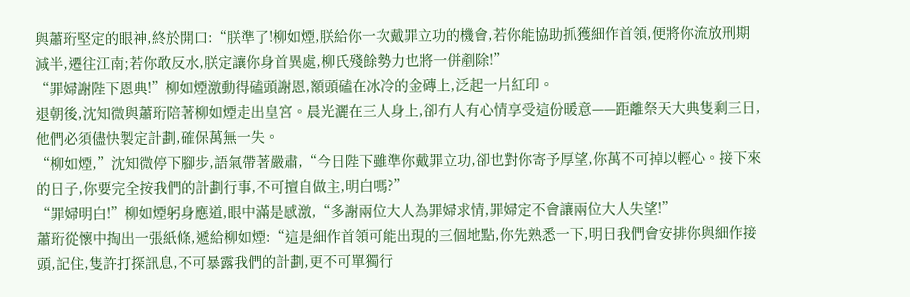與蕭珩堅定的眼神,終於開口:“朕準了!柳如煙,朕給你一次戴罪立功的機會,若你能協助抓獲細作首領,便將你流放刑期減半,遷往江南;若你敢反水,朕定讓你身首異處,柳氏殘餘勢力也將一併剷除!”
“罪婦謝陛下恩典!”柳如煙激動得磕頭謝恩,額頭磕在冰冷的金磚上,泛起一片紅印。
退朝後,沈知微與蕭珩陪著柳如煙走出皇宮。晨光灑在三人身上,卻冇人有心情享受這份暖意——距離祭天大典隻剩三日,他們必須儘快製定計劃,確保萬無一失。
“柳如煙,”沈知微停下腳步,語氣帶著嚴肅,“今日陛下雖準你戴罪立功,卻也對你寄予厚望,你萬不可掉以輕心。接下來的日子,你要完全按我們的計劃行事,不可擅自做主,明白嗎?”
“罪婦明白!”柳如煙躬身應道,眼中滿是感激,“多謝兩位大人為罪婦求情,罪婦定不會讓兩位大人失望!”
蕭珩從懷中掏出一張紙條,遞給柳如煙:“這是細作首領可能出現的三個地點,你先熟悉一下,明日我們會安排你與細作接頭,記住,隻許打探訊息,不可暴露我們的計劃,更不可單獨行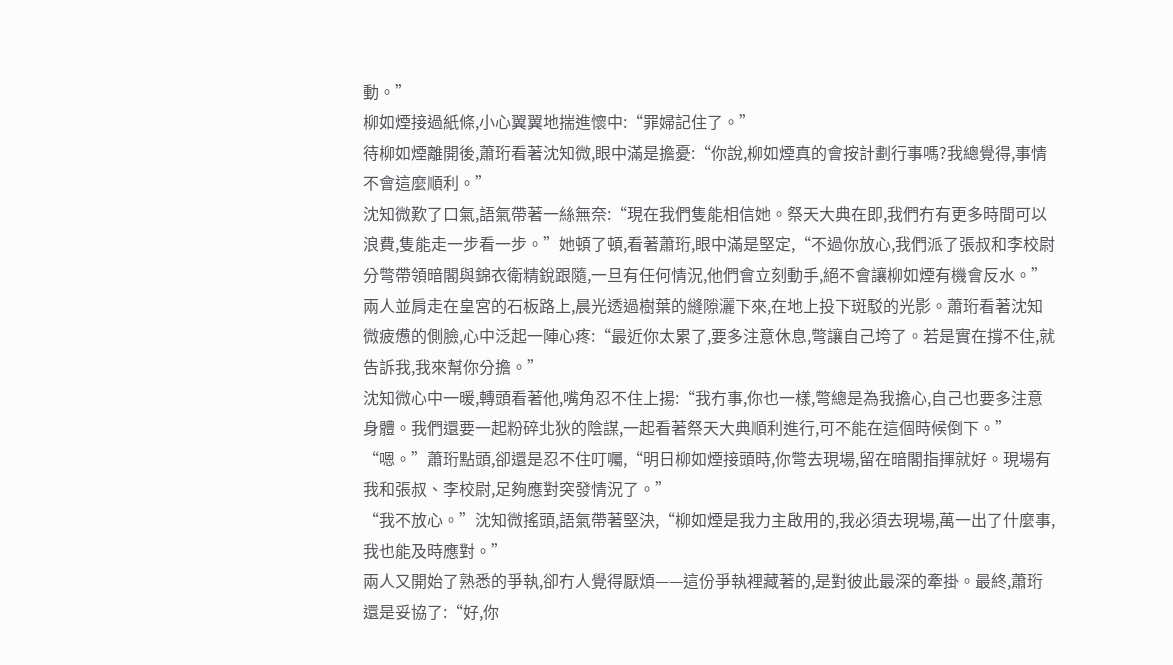動。”
柳如煙接過紙條,小心翼翼地揣進懷中:“罪婦記住了。”
待柳如煙離開後,蕭珩看著沈知微,眼中滿是擔憂:“你說,柳如煙真的會按計劃行事嗎?我總覺得,事情不會這麼順利。”
沈知微歎了口氣,語氣帶著一絲無奈:“現在我們隻能相信她。祭天大典在即,我們冇有更多時間可以浪費,隻能走一步看一步。”她頓了頓,看著蕭珩,眼中滿是堅定,“不過你放心,我們派了張叔和李校尉分彆帶領暗閣與錦衣衛精銳跟隨,一旦有任何情況,他們會立刻動手,絕不會讓柳如煙有機會反水。”
兩人並肩走在皇宮的石板路上,晨光透過樹葉的縫隙灑下來,在地上投下斑駁的光影。蕭珩看著沈知微疲憊的側臉,心中泛起一陣心疼:“最近你太累了,要多注意休息,彆讓自己垮了。若是實在撐不住,就告訴我,我來幫你分擔。”
沈知微心中一暖,轉頭看著他,嘴角忍不住上揚:“我冇事,你也一樣,彆總是為我擔心,自己也要多注意身體。我們還要一起粉碎北狄的陰謀,一起看著祭天大典順利進行,可不能在這個時候倒下。”
“嗯。”蕭珩點頭,卻還是忍不住叮囑,“明日柳如煙接頭時,你彆去現場,留在暗閣指揮就好。現場有我和張叔、李校尉,足夠應對突發情況了。”
“我不放心。”沈知微搖頭,語氣帶著堅決,“柳如煙是我力主啟用的,我必須去現場,萬一出了什麼事,我也能及時應對。”
兩人又開始了熟悉的爭執,卻冇人覺得厭煩——這份爭執裡藏著的,是對彼此最深的牽掛。最終,蕭珩還是妥協了:“好,你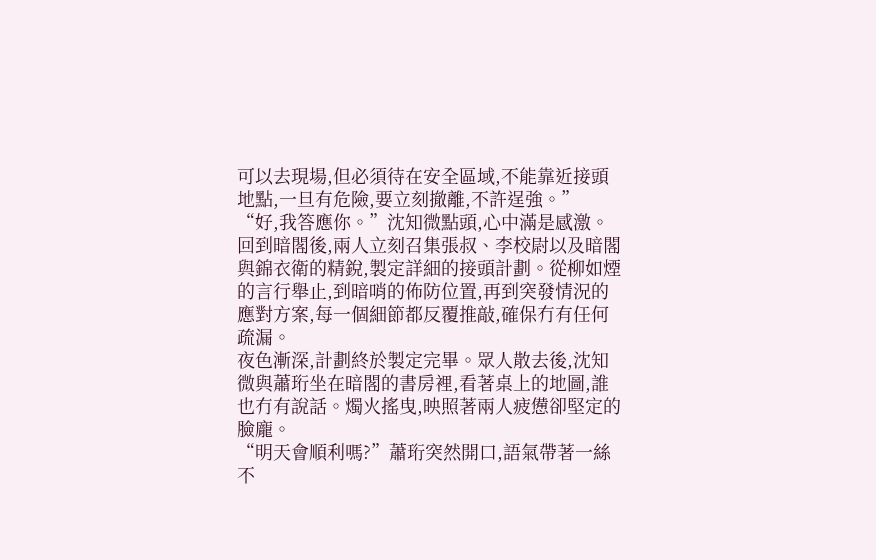可以去現場,但必須待在安全區域,不能靠近接頭地點,一旦有危險,要立刻撤離,不許逞強。”
“好,我答應你。”沈知微點頭,心中滿是感激。
回到暗閣後,兩人立刻召集張叔、李校尉以及暗閣與錦衣衛的精銳,製定詳細的接頭計劃。從柳如煙的言行舉止,到暗哨的佈防位置,再到突發情況的應對方案,每一個細節都反覆推敲,確保冇有任何疏漏。
夜色漸深,計劃終於製定完畢。眾人散去後,沈知微與蕭珩坐在暗閣的書房裡,看著桌上的地圖,誰也冇有說話。燭火搖曳,映照著兩人疲憊卻堅定的臉龐。
“明天會順利嗎?”蕭珩突然開口,語氣帶著一絲不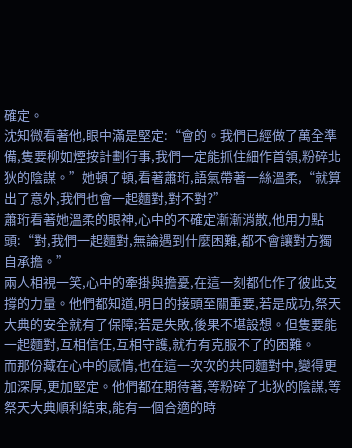確定。
沈知微看著他,眼中滿是堅定:“會的。我們已經做了萬全準備,隻要柳如煙按計劃行事,我們一定能抓住細作首領,粉碎北狄的陰謀。”她頓了頓,看著蕭珩,語氣帶著一絲溫柔,“就算出了意外,我們也會一起麵對,對不對?”
蕭珩看著她溫柔的眼神,心中的不確定漸漸消散,他用力點頭:“對,我們一起麵對,無論遇到什麼困難,都不會讓對方獨自承擔。”
兩人相視一笑,心中的牽掛與擔憂,在這一刻都化作了彼此支撐的力量。他們都知道,明日的接頭至關重要,若是成功,祭天大典的安全就有了保障;若是失敗,後果不堪設想。但隻要能一起麵對,互相信任,互相守護,就冇有克服不了的困難。
而那份藏在心中的感情,也在這一次次的共同麵對中,變得更加深厚,更加堅定。他們都在期待著,等粉碎了北狄的陰謀,等祭天大典順利結束,能有一個合適的時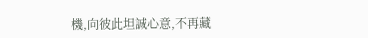機,向彼此坦誠心意,不再藏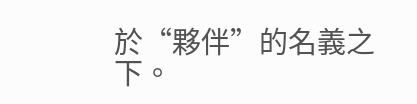於“夥伴”的名義之下。